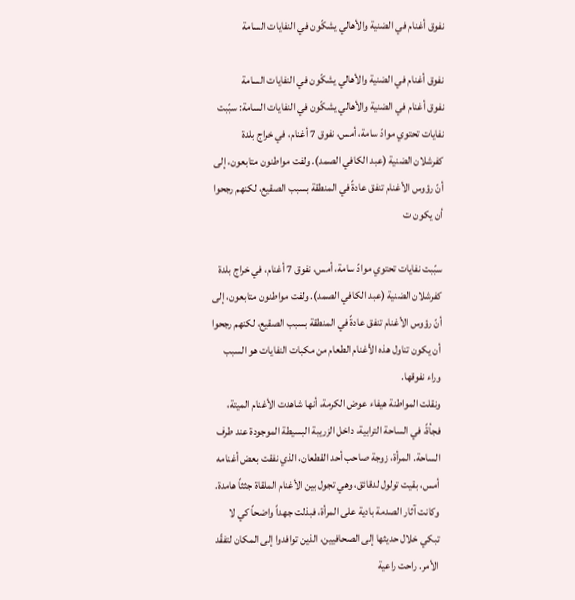نفوق أغنام في الضنية والأهالي يشكّون في النفايات السامة

نفوق أغنام في الضنية والأهالي يشكّون في النفايات السامة
نفوق أغنام في الضنية والأهالي يشكّون في النفايات السامة: سبّبت نفايات تحتوي موادّ سامة، أمس، نفوق 7 أغنام، في خراج بلدة كفرشلان الضنية (عبد الكافي الصمد). ولفت مواطنون متابعون، إلى أنّ رؤوس الأغنام تنفق عادةً في المنطقة بسبب الصقيع، لكنهم رجحوا أن يكون ت

سبّبت نفايات تحتوي موادّ سامة، أمس، نفوق 7 أغنام، في خراج بلدة كفرشلان الضنية (عبد الكافي الصمد). ولفت مواطنون متابعون، إلى أنّ رؤوس الأغنام تنفق عادةً في المنطقة بسبب الصقيع، لكنهم رجحوا أن يكون تناول هذه الأغنام الطعام من مكبات النفايات هو السبب وراء نفوقها.
ونقلت المواطنة هيفاء عوض الكرمة، أنها شاهدت الأغنام الميتة، فجأةً، في الساحة الترابية، داخل الزريبة البسيطة الموجودة عند طرف الساحة. المرأة، زوجة صاحب أحد القطعان، الذي نفقت بعض أغنامه أمس، بقيت تولول لدقائق، وهي تجول بين الأغنام الملقاة جثثاً هامدة. وكانت آثار الصدمة بادية على المرأة، فبذلت جهداً واضحاً كي لا تبكي خلال حديثها إلى الصحافيين، الذين توافدوا إلى المكان لتفقّد الأمر. راحت راعية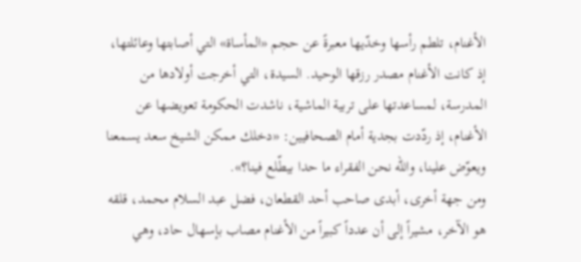الأغنام، تلطم رأسها وخدّيها معبرةً عن حجم «المأساة» التي أصابتها وعائلتها، إذ كانت الأغنام مصدر رزقها الوحيد. السيدة، التي أخرجت أولادها من المدرسة، لمساعدتها على تربية الماشية، ناشدت الحكومة تعويضها عن الأغنام، إذ ردّدت بجدية أمام الصحافيين: «دخلك ممكن الشيخ سعد يسمعنا ويعوّض علينا، والله نحن الفقراء ما حدا بيطّلع فينا؟».
ومن جهة أخرى، أبدى صاحب أحد القطعان، فضل عبد السلام محمد، قلقه هو الآخر، مشيراً إلى أن عدداً كبيراً من الأغنام مصاب بإسهال حاد، وهي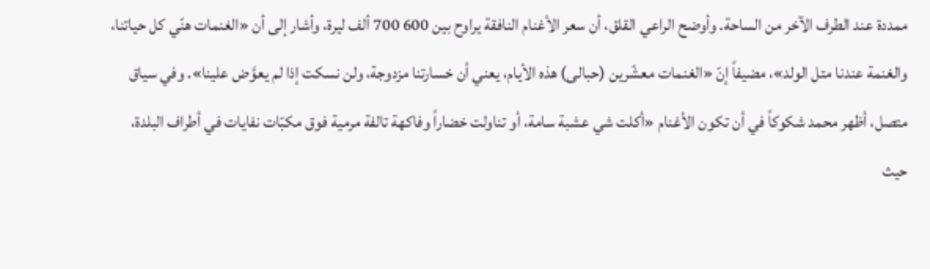ممددة عند الطرف الآخر من الساحة. وأوضح الراعي القلق، أن سعر الأغنام النافقة يراوح بين 600 700 ألف ليرة، وأشار إلى أن «الغنمات هنّي كل حياتنا، والغنمة عندنا متل الولد»، مضيفاً إنّ «الغنمات معشّرين (حبالى) هذه الأيام، يعني أن خسارتنا مزدوجة، ولن نسكت إذا لم يعوَّض علينا». وفي سياق متصل، أظهر محمد شكوكاً في أن تكون الأغنام «أكلت شي عشبة سامة، أو تناولت خضاراً وفاكهة تالفة مرمية فوق مكبّات نفايات في أطراف البلدة، حيث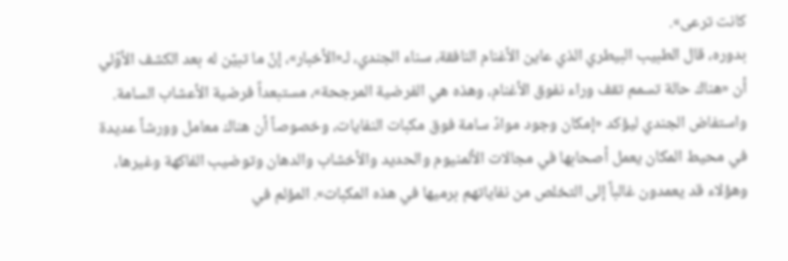كانت ترعى».
بدوره، قال الطبيب البيطري الذي عاين الأغنام النافقة، سناء الجندي، لـ«الأخبار»، إنّ ما تبيّن له بعد الكشف الأوّلي أن «هناك حالة تسمم تقف وراء نفوق الأغنام، وهذه هي الفرضية المرجحة»، مستبعداً فرضية الأعشاب السامة.
واستفاض الجندي ليؤكد «إمكان وجود موادّ سامة فوق مكبات النفايات، وخصوصاً أن هناك معامل وورشاً عديدة في محيط المكان يعمل أصحابها في مجالات الألمنيوم والحديد والأخشاب والدهان وتوضيب الفاكهة وغيرها، وهؤلاء قد يعمدون غالباً إلى التخلص من نفاياتهم برميها في هذه المكبات». المؤلم في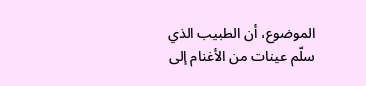الموضوع، أن الطبيب الذي سلّم عينات من الأغنام إلى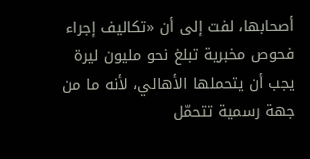أصحابها، لفت إلى أن «تكاليف إجراء فحوص مخبرية تبلغ نحو مليون ليرة يجب أن يتحملها الأهالي، لأنه ما من جهة رسمية تتحمّل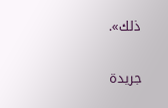ذلك».

جريدة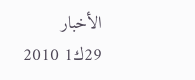الأخبار
29ك1 2010